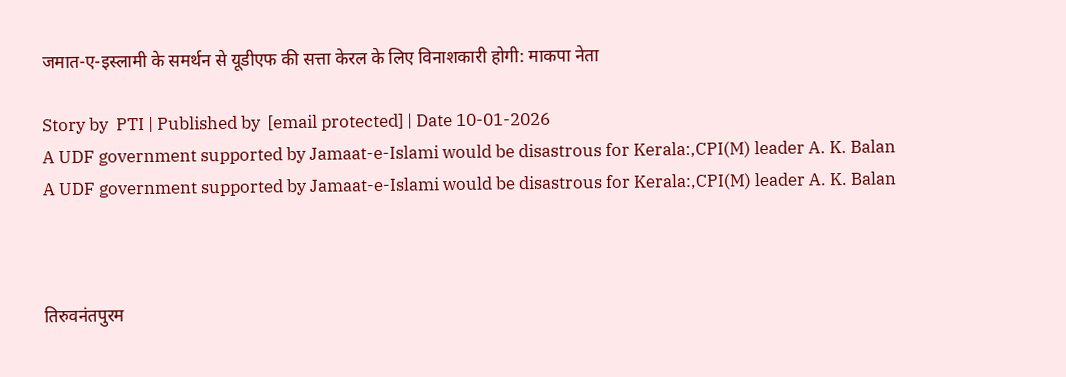जमात-ए-इस्लामी के समर्थन से यूडीएफ की सत्ता केरल के लिए विनाशकारी होगी: माकपा नेता

Story by  PTI | Published by  [email protected] | Date 10-01-2026
A UDF government supported by Jamaat-e-Islami would be disastrous for Kerala:,CPI(M) leader A. K. Balan
A UDF government supported by Jamaat-e-Islami would be disastrous for Kerala:,CPI(M) leader A. K. Balan



तिरुवनंतपुरम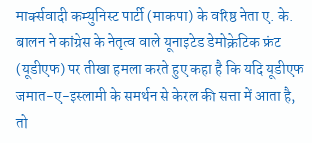मार्क्सवादी कम्युनिस्ट पार्टी (माकपा) के वरिष्ठ नेता ए. के. बालन ने कांग्रेस के नेतृत्व वाले यूनाइटेड डेमोक्रेटिक फ्रंट (यूडीएफ) पर तीखा हमला करते हुए कहा है कि यदि यूडीएफ जमात-ए-इस्लामी के समर्थन से केरल की सत्ता में आता है, तो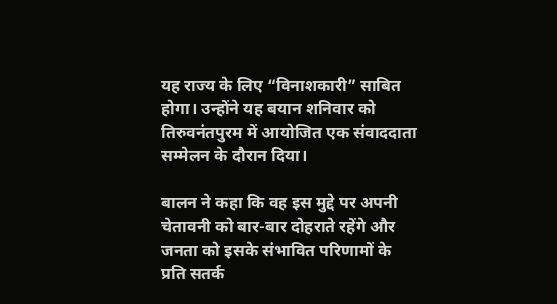यह राज्य के लिए “विनाशकारी” साबित होगा। उन्होंने यह बयान शनिवार को तिरुवनंतपुरम में आयोजित एक संवाददाता सम्मेलन के दौरान दिया।

बालन ने कहा कि वह इस मुद्दे पर अपनी चेतावनी को बार-बार दोहराते रहेंगे और जनता को इसके संभावित परिणामों के प्रति सतर्क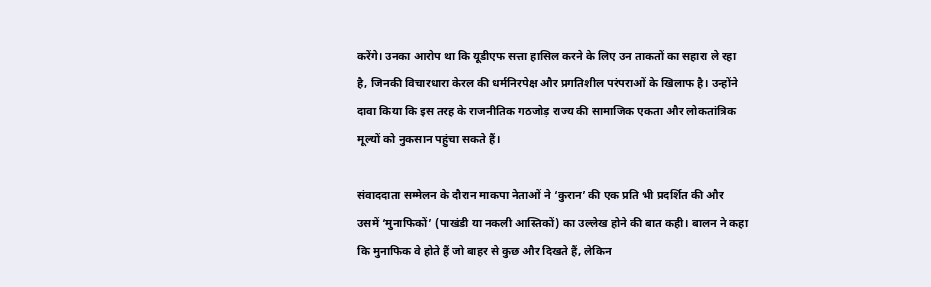करेंगे। उनका आरोप था कि यूडीएफ सत्ता हासिल करने के लिए उन ताकतों का सहारा ले रहा है, जिनकी विचारधारा केरल की धर्मनिरपेक्ष और प्रगतिशील परंपराओं के खिलाफ है। उन्होंने दावा किया कि इस तरह के राजनीतिक गठजोड़ राज्य की सामाजिक एकता और लोकतांत्रिक मूल्यों को नुकसान पहुंचा सकते हैं।

संवाददाता सम्मेलन के दौरान माकपा नेताओं ने ‘कुरान’ की एक प्रति भी प्रदर्शित की और उसमें ‘मुनाफिकों’ (पाखंडी या नकली आस्तिकों) का उल्लेख होने की बात कही। बालन ने कहा कि मुनाफिक वे होते हैं जो बाहर से कुछ और दिखते हैं, लेकिन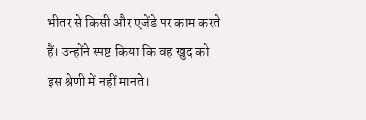भीतर से किसी और एजेंडे पर काम करते हैं। उन्होंने स्पष्ट किया कि वह खुद को इस श्रेणी में नहीं मानते।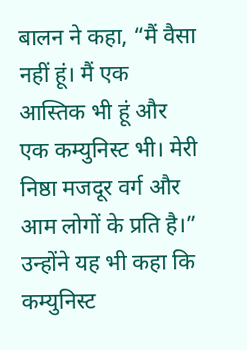बालन ने कहा, “मैं वैसा नहीं हूं। मैं एक आस्तिक भी हूं और एक कम्युनिस्ट भी। मेरी निष्ठा मजदूर वर्ग और आम लोगों के प्रति है।” उन्होंने यह भी कहा कि कम्युनिस्ट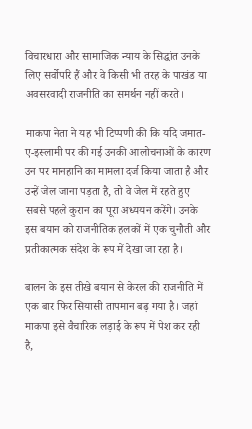विचारधारा और सामाजिक न्याय के सिद्धांत उनके लिए सर्वोपरि हैं और वे किसी भी तरह के पाखंड या अवसरवादी राजनीति का समर्थन नहीं करते।

माकपा नेता ने यह भी टिप्पणी की कि यदि जमात-ए-इस्लामी पर की गई उनकी आलोचनाओं के कारण उन पर मानहानि का मामला दर्ज किया जाता है और उन्हें जेल जाना पड़ता है, तो वे जेल में रहते हुए सबसे पहले कुरान का पूरा अध्ययन करेंगे। उनके इस बयान को राजनीतिक हलकों में एक चुनौती और प्रतीकात्मक संदेश के रूप में देखा जा रहा है।

बालन के इस तीखे बयान से केरल की राजनीति में एक बार फिर सियासी तापमान बढ़ गया है। जहां माकपा इसे वैचारिक लड़ाई के रूप में पेश कर रही है,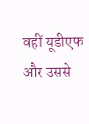वहीं यूडीएफ और उससे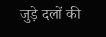जुड़े दलों की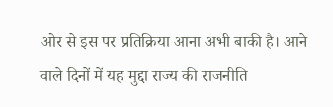ओर से इस पर प्रतिक्रिया आना अभी बाकी है। आने वाले दिनों में यह मुद्दा राज्य की राजनीति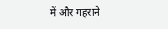में और गहराने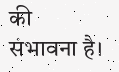की संभावना है।